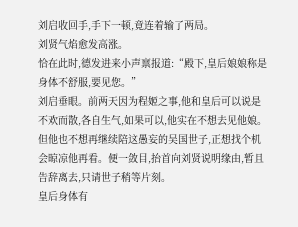刘启收回手,手下一顿,竟连着输了两局。
刘贤气焰愈发高涨。
恰在此时,德发进来小声禀报道:“殿下,皇后娘娘称是身体不舒服,要见您。”
刘启垂眼。前两天因为程姬之事,他和皇后可以说是不欢而散,各自生气,如果可以,他实在不想去见他娘。
但他也不想再继续陪这愚妄的吴国世子,正想找个机会晾凉他再看。便一敛目,抬首向刘贤说明缘由,暂且告辞离去,只请世子稍等片刻。
皇后身体有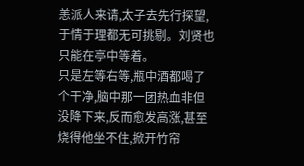恙派人来请,太子去先行探望,于情于理都无可挑剔。刘贤也只能在亭中等着。
只是左等右等,瓶中酒都喝了个干净,脑中那一团热血非但没降下来,反而愈发高涨,甚至烧得他坐不住,掀开竹帘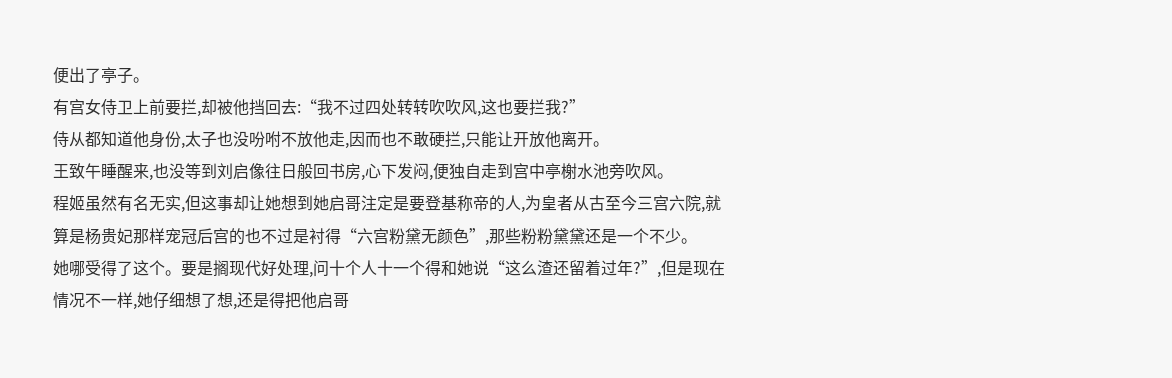便出了亭子。
有宫女侍卫上前要拦,却被他挡回去:“我不过四处转转吹吹风,这也要拦我?”
侍从都知道他身份,太子也没吩咐不放他走,因而也不敢硬拦,只能让开放他离开。
王致午睡醒来,也没等到刘启像往日般回书房,心下发闷,便独自走到宫中亭榭水池旁吹风。
程姬虽然有名无实,但这事却让她想到她启哥注定是要登基称帝的人,为皇者从古至今三宫六院,就算是杨贵妃那样宠冠后宫的也不过是衬得“六宫粉黛无颜色”,那些粉粉黛黛还是一个不少。
她哪受得了这个。要是搁现代好处理,问十个人十一个得和她说“这么渣还留着过年?”,但是现在情况不一样,她仔细想了想,还是得把他启哥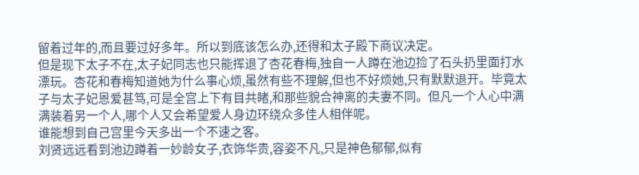留着过年的,而且要过好多年。所以到底该怎么办,还得和太子殿下商议决定。
但是现下太子不在,太子妃同志也只能挥退了杏花春梅,独自一人蹲在池边捡了石头扔里面打水漂玩。杏花和春梅知道她为什么事心烦,虽然有些不理解,但也不好烦她,只有默默退开。毕竟太子与太子妃恩爱甚笃,可是全宫上下有目共睹,和那些貌合神离的夫妻不同。但凡一个人心中满满装着另一个人,哪个人又会希望爱人身边环绕众多佳人相伴呢。
谁能想到自己宫里今天多出一个不速之客。
刘贤远远看到池边蹲着一妙龄女子,衣饰华贵,容姿不凡,只是神色郁郁,似有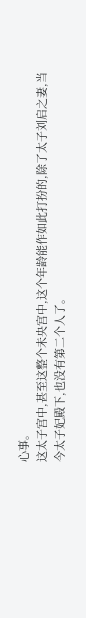心事。
这太子宫中,甚至这整个未央宫中,这个年龄能作如此打扮的,除了太子刘启之妻,当今太子妃殿下,也没有第二个人了。